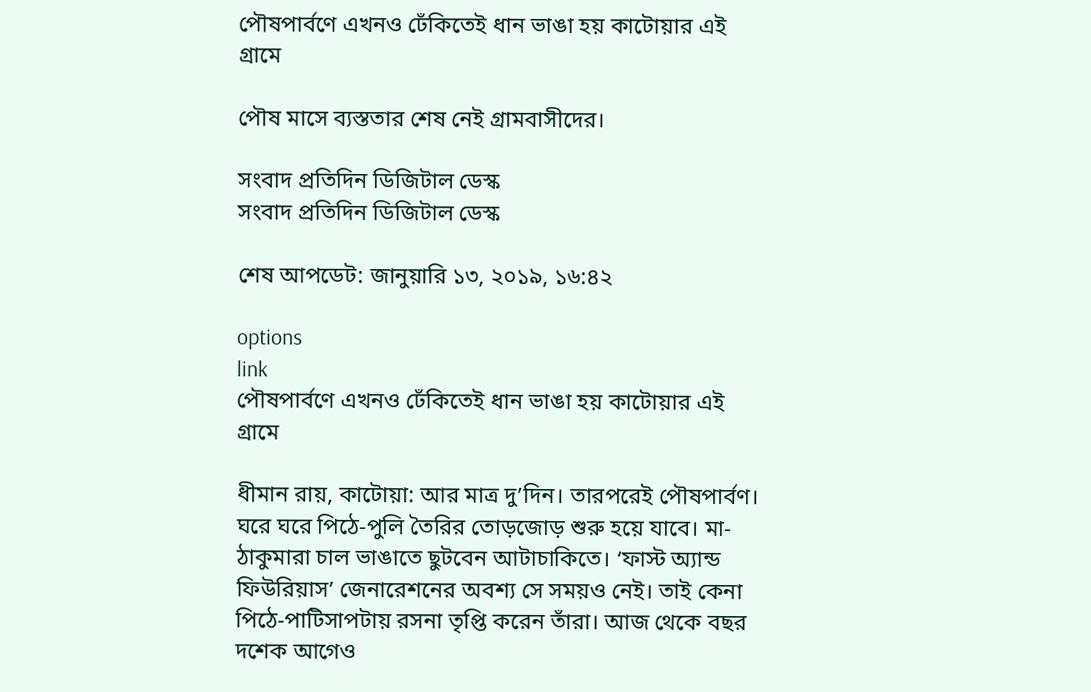পৌষপার্বণে এখনও ঢেঁকিতেই ধান ভাঙা হয় কাটোয়ার এই গ্রামে

পৌষ মাসে ব্যস্ততার শেষ নেই গ্রামবাসীদের।

সংবাদ প্রতিদিন ডিজিটাল ডেস্ক
সংবাদ প্রতিদিন ডিজিটাল ডেস্ক

শেষ আপডেট: জানুয়ারি ১৩, ২০১৯, ১৬:৪২

options
link
পৌষপার্বণে এখনও ঢেঁকিতেই ধান ভাঙা হয় কাটোয়ার এই গ্রামে

ধীমান রায়, কাটোয়া: আর মাত্র দু’দিন। তারপরেই পৌষপার্বণ। ঘরে ঘরে পিঠে-পুলি তৈরির তোড়জোড় শুরু হয়ে যাবে। মা-ঠাকুমারা চাল ভাঙাতে ছুটবেন আটাচাকিতে। ‘ফাস্ট অ্যান্ড ফিউরিয়াস’ জেনারেশনের অবশ্য সে সময়ও নেই। তাই কেনা পিঠে-পাটিসাপটায় রসনা তৃপ্তি করেন তাঁরা। আজ থেকে বছর দশেক আগেও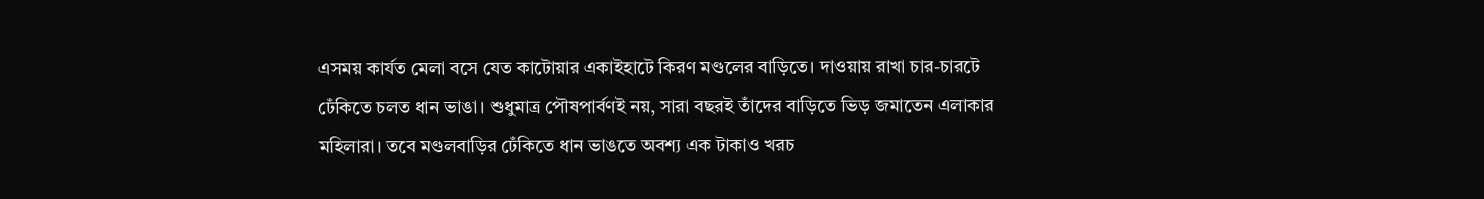এসময় কার্যত মেলা বসে যেত কাটোয়ার একাইহাটে কিরণ মণ্ডলের বাড়িতে। দাওয়ায় রাখা চার-চারটে ঢেঁকিতে চলত ধান ভাঙা। শুধুমাত্র পৌষপার্বণই নয়, সারা বছরই তাঁদের বাড়িতে ভিড় জমাতেন এলাকার মহিলারা। তবে মণ্ডলবাড়ির ঢেঁকিতে ধান ভাঙতে অবশ্য এক টাকাও খরচ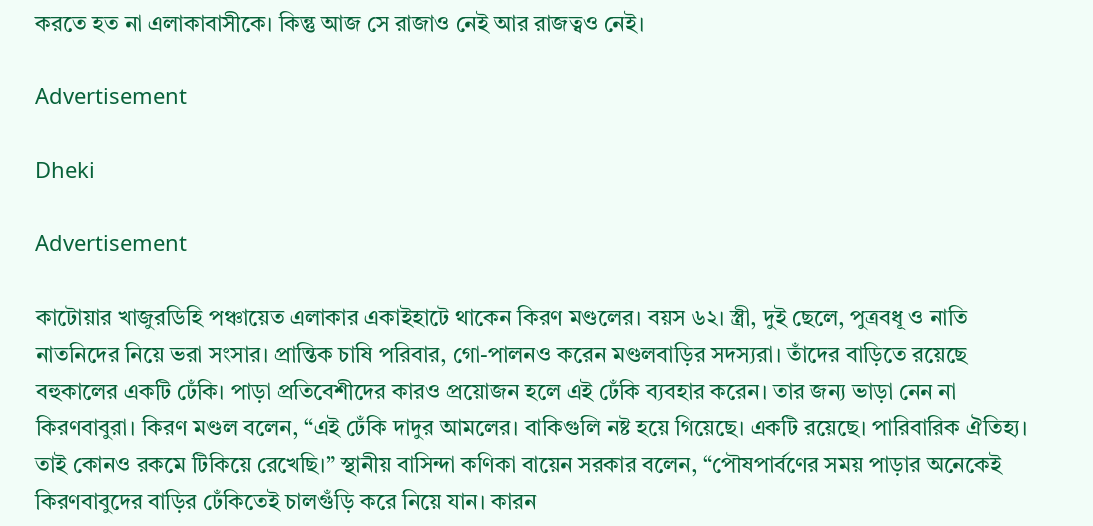করতে হত না এলাকাবাসীকে। কিন্তু আজ সে রাজাও নেই আর রাজত্বও নেই।

Advertisement

Dheki

Advertisement

কাটোয়ার খাজুরডিহি পঞ্চায়েত এলাকার একাইহাটে থাকেন কিরণ মণ্ডলের। বয়স ৬২। স্ত্রী, দুই ছেলে, পুত্রবধূ ও নাতি নাতনিদের নিয়ে ভরা সংসার। প্রান্তিক চাষি পরিবার, গো-পালনও করেন মণ্ডলবাড়ির সদস্যরা। তাঁদের বাড়িতে রয়েছে বহুকালের একটি ঢেঁকি। পাড়া প্রতিবেশীদের কারও প্রয়োজন হলে এই ঢেঁকি ব্যবহার করেন। তার জন্য ভাড়া নেন না কিরণবাবুরা। কিরণ মণ্ডল বলেন, “এই ঢেঁকি দাদুর আমলের। বাকিগুলি নষ্ট হয়ে গিয়েছে। একটি রয়েছে। পারিবারিক ঐতিহ্য। তাই কোনও রকমে টিকিয়ে রেখেছি।” স্থানীয় বাসিন্দা কণিকা বায়েন সরকার বলেন, “পৌষপার্বণের সময় পাড়ার অনেকেই কিরণবাবুদের বাড়ির ঢেঁকিতেই চালগুঁড়ি করে নিয়ে যান। কারন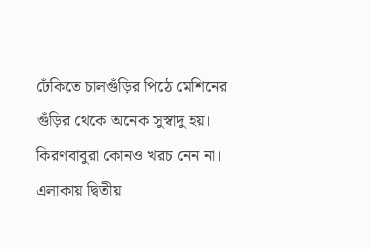ঢেঁকিতে চালগুঁড়ির পিঠে মেশিনের গুঁড়ির থেকে অনেক সুস্বাদু হয়। কিরণবাবুরা কোনও খরচ নেন না। এলাকায় দ্বিতীয়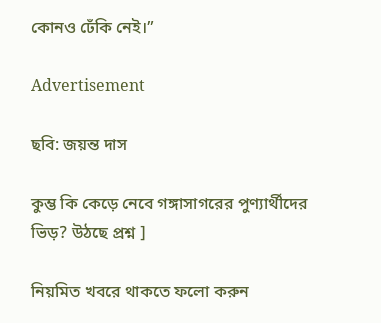কোনও ঢেঁকি নেই।”

Advertisement

ছবি: জয়ন্ত দাস

কুম্ভ কি কেড়ে নেবে গঙ্গাসাগরের পুণ্যার্থীদের ভিড়? উঠছে প্রশ্ন ]

নিয়মিত খবরে থাকতে ফলো করুন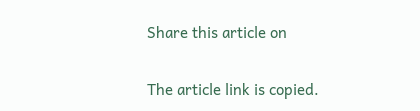Share this article on

The article link is copied.